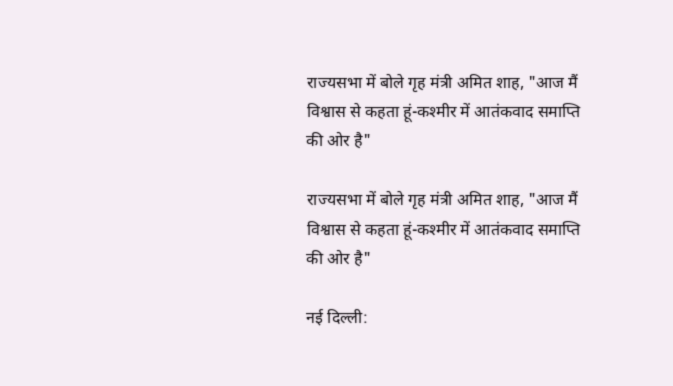राज्यसभा में बोले गृह मंत्री अमित शाह, "आज मैं विश्वास से कहता हूं-कश्मीर में आतंकवाद समाप्ति की ओर है"

राज्यसभा में बोले गृह मंत्री अमित शाह, "आज मैं विश्वास से कहता हूं-कश्मीर में आतंकवाद समाप्ति की ओर है"

नई दिल्ली: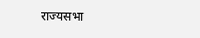राज्यसभा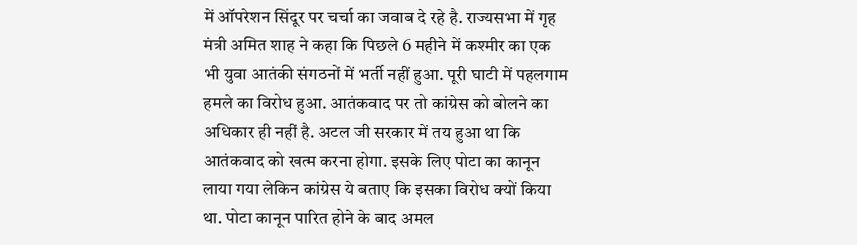में ऑपरेशन सिंदूर पर चर्चा का जवाब दे रहे है. राज्यसभा में गृह मंत्री अमित शाह ने कहा कि पिछले 6 महीने में कश्मीर का एक भी युवा आतंकी संगठनों में भर्ती नहीं हुआ. पूरी घाटी में पहलगाम हमले का विरोध हुआ. आतंकवाद पर तो कांग्रेस को बोलने का अधिकार ही नहीं है. अटल जी सरकार में तय हुआ था कि आतंकवाद को खत्म करना होगा. इसके लिए पोटा का कानून लाया गया लेकिन कांग्रेस ये बताए कि इसका विरोध क्यों किया था. पोटा कानून पारित होने के बाद अमल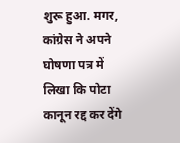शुरू हुआ. मगर, कांग्रेस ने अपने घोषणा पत्र में लिखा कि पोटा कानून रद्द कर देंगे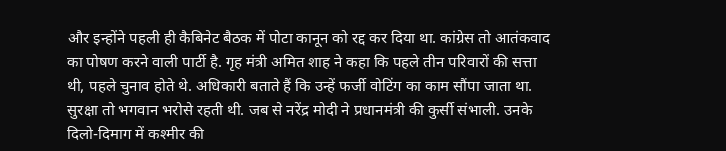और इन्होंने पहली ही कैबिनेट बैठक में पोटा कानून को रद्द कर दिया था. कांग्रेस तो आतंकवाद का पोषण करने वाली पार्टी है. गृह मंत्री अमित शाह ने कहा कि पहले तीन परिवारों की सत्ता थी, पहले चुनाव होते थे. अधिकारी बताते हैं कि उन्हें फर्जी वोटिंग का काम सौंपा जाता था. सुरक्षा तो भगवान भरोसे रहती थी. जब से नरेंद्र मोदी ने प्रधानमंत्री की कुर्सी संभाली. उनके दिलो-दिमाग में कश्मीर की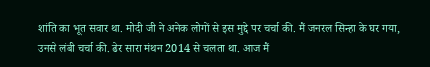शांति का भूत सवार था. मोदी जी ने अनेक लोगों से इस मुद्दे पर चर्चा की. मैं जनरल सिन्हा के घर गया, उनसे लंबी चर्चा की. ढेर सारा मंथन 2014 से चलता था. आज मैं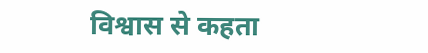विश्वास से कहता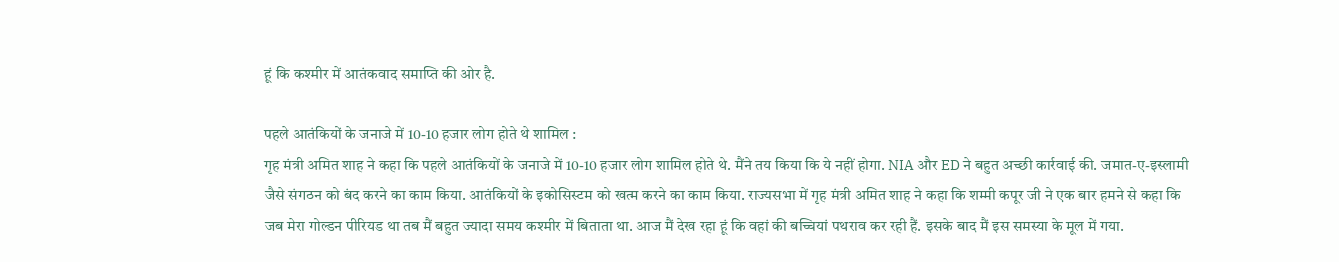हूं कि कश्मीर में आतंकवाद समाप्ति की ओर है.

पहले आतंकियों के जनाजे में 10-10 हजार लोग होते थे शामिल :
गृह मंत्री अमित शाह ने कहा कि पहले आतंकियों के जनाजे में 10-10 हजार लोग शामिल होते थे. मैंने तय किया कि ये नहीं होगा. NIA और ED ने बहुत अच्छी कार्रवाई की. जमात-ए-इस्लामी जैसे संगठन को बंद करने का काम किया. आतंकियों के इकोसिस्टम को खत्म करने का काम किया. राज्यसभा में गृह मंत्री अमित शाह ने कहा कि शम्मी कपूर जी ने एक बार हमने से कहा कि जब मेरा गोल्डन पीरियड था तब मैं बहुत ज्यादा समय कश्मीर में बिताता था. आज मैं देख रहा हूं कि वहां की बच्चियां पथराव कर रही हैं. इसके बाद मैं इस समस्या के मूल में गया.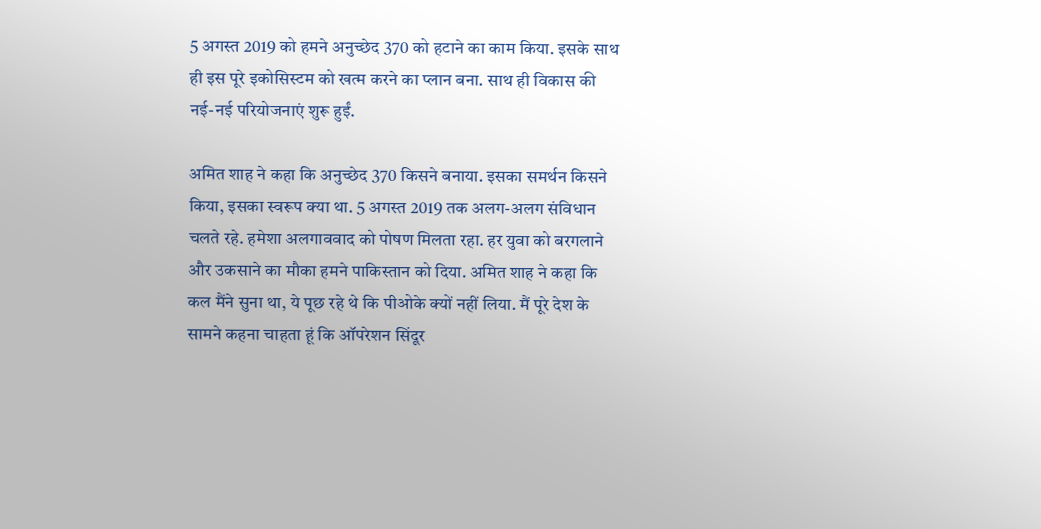5 अगस्त 2019 को हमने अनुच्छेद 370 को हटाने का काम किया. इसके साथ ही इस पूरे इकोसिस्टम को खत्म करने का प्लान बना. साथ ही विकास की नई-नई परियोजनाएं शुरू हुईं.

अमित शाह ने कहा कि अनुच्छेद 370 किसने बनाया. इसका समर्थन किसने किया, इसका स्वरूप क्या था. 5 अगस्त 2019 तक अलग-अलग संविधान चलते रहे. हमेशा अलगाववाद को पोषण मिलता रहा. हर युवा को बरगलाने और उकसाने का मौका हमने पाकिस्तान को दिया. अमित शाह ने कहा कि कल मैंने सुना था, ये पूछ रहे थे कि पीओके क्यों नहीं लिया. मैं पूरे देश के सामने कहना चाहता हूं कि ऑपरेशन सिंदूर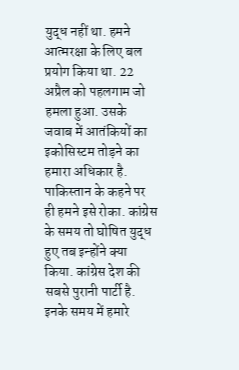युद्ध नहीं था. हमने आत्मरक्षा के लिए बल प्रयोग किया था. 22 अप्रैल को पहलगाम जो हमला हुआ. उसके जवाब में आतंकियों का इकोसिस्टम तोड़ने का हमारा अधिकार है. पाकिस्तान के कहने पर ही हमने इसे रोका. कांग्रेस के समय तो घोषित युद्ध हुए तब इन्होंने क्या किया. कांग्रेस देश की सबसे पुरानी पार्टी है. इनके समय में हमारे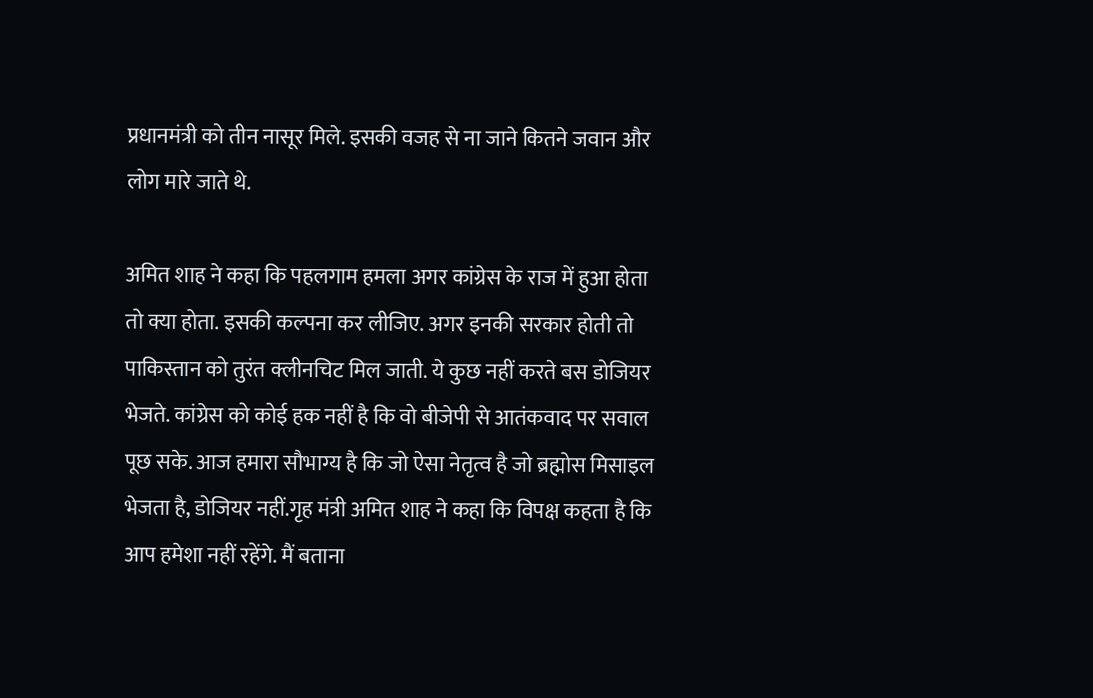प्रधानमंत्री को तीन नासूर मिले. इसकी वजह से ना जाने कितने जवान और लोग मारे जाते थे.

अमित शाह ने कहा कि पहलगाम हमला अगर कांग्रेस के राज में हुआ होता तो क्या होता. इसकी कल्पना कर लीजिए. अगर इनकी सरकार होती तो पाकिस्तान को तुरंत क्लीनचिट मिल जाती. ये कुछ नहीं करते बस डोजियर भेजते. कांग्रेस को कोई हक नहीं है कि वो बीजेपी से आतंकवाद पर सवाल पूछ सके. आज हमारा सौभाग्य है कि जो ऐसा नेतृत्व है जो ब्रह्मोस मिसाइल भेजता है, डोजियर नहीं.गृह मंत्री अमित शाह ने कहा कि विपक्ष कहता है कि आप हमेशा नहीं रहेंगे. मैं बताना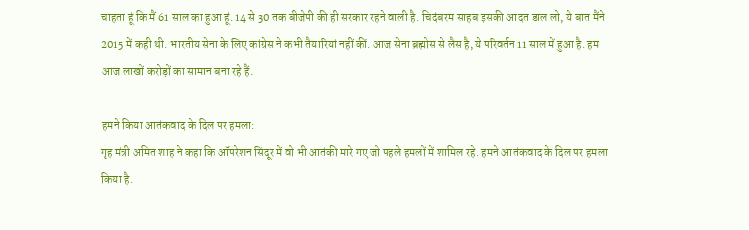चाहता हूं कि मैं 61 साल का हुआ हूं. 14 से 30 तक बीजेपी की ही सरकार रहने वाली है. चिदंबरम साहब इसकी आदत डाल लो, ये बात मैंने 2015 में कही थी. भारतीय सेना के लिए कांग्रेस ने कभी तैयारियां नहीं कीं. आज सेना ब्रह्मोस से लैस है, ये परिवर्तन 11 साल में हुआ है. हम आज लाखों करोड़ों का सामान बना रहे हैं.

हमने किया आतंकवाद के दिल पर हमला:
गृह मंत्री अमित शाह ने कहा कि ऑपरेशन सिंदूर में वो भी आतंकी मारे गए जो पहले हमलों में शामिल रहे. हमने आतंकवाद के दिल पर हमला किया है.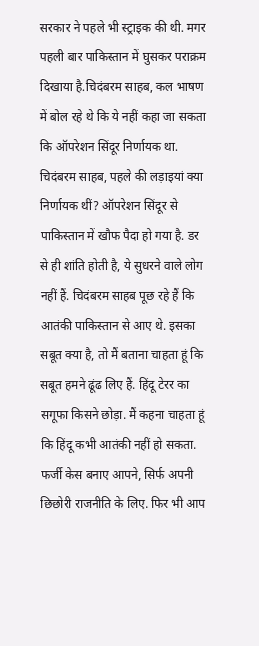सरकार ने पहले भी स्ट्राइक की थी. मगर पहली बार पाकिस्तान में घुसकर पराक्रम दिखाया है.चिदंबरम साहब, कल भाषण में बोल रहे थे कि ये नहीं कहा जा सकता कि ऑपरेशन सिंदूर निर्णायक था. चिदंबरम साहब, पहले की लड़ाइयां क्या निर्णायक थीं? ऑपरेशन सिंदूर से पाकिस्तान में खौफ पैदा हो गया है. डर से ही शांति होती है, ये सुधरने वाले लोग नहीं हैं. चिदंबरम साहब पूछ रहे हैं कि आतंकी पाकिस्तान से आए थे. इसका सबूत क्या है, तो मैं बताना चाहता हूं कि सबूत हमने ढूंढ लिए हैं. हिंदू टेरर का सगूफा किसने छोड़ा. मैं कहना चाहता हूं कि हिंदू कभी आतंकी नहीं हो सकता. फर्जी केस बनाए आपने, सिर्फ अपनी छिछोरी राजनीति के लिए. फिर भी आप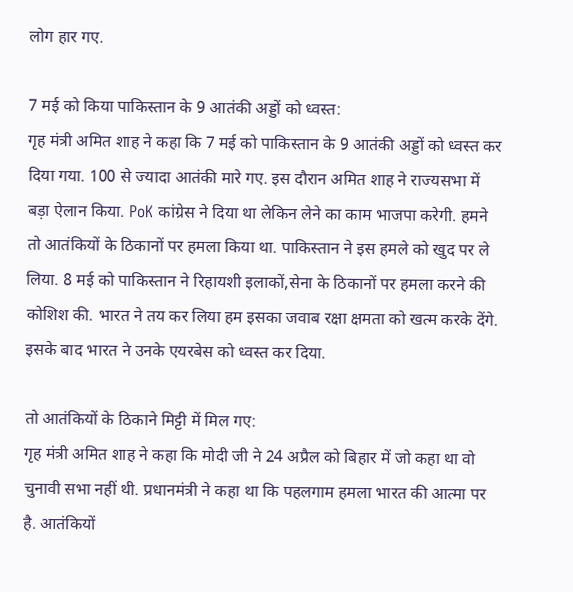लोग हार गए.

7 मई को किया पाकिस्तान के 9 आतंकी अड्डों को ध्वस्त:
गृह मंत्री अमित शाह ने कहा कि 7 मई को पाकिस्तान के 9 आतंकी अड्डों को ध्वस्त कर दिया गया. 100 से ज्यादा आतंकी मारे गए. इस दौरान अमित शाह ने राज्यसभा में बड़ा ऐलान किया. PoK कांग्रेस ने दिया था लेकिन लेने का काम भाजपा करेगी. हमने तो आतंकियों के ठिकानों पर हमला किया था. पाकिस्तान ने इस हमले को खुद पर ले लिया. 8 मई को पाकिस्तान ने रिहायशी इलाकों,सेना के ठिकानों पर हमला करने की कोशिश की. भारत ने तय कर लिया हम इसका जवाब रक्षा क्षमता को खत्म करके देंगे. इसके बाद भारत ने उनके एयरबेस को ध्वस्त कर दिया.

तो आतंकियों के ठिकाने मिट्टी में मिल गए:
गृह मंत्री अमित शाह ने कहा कि मोदी जी ने 24 अप्रैल को बिहार में जो कहा था वो चुनावी सभा नहीं थी. प्रधानमंत्री ने कहा था कि पहलगाम हमला भारत की आत्मा पर है. आतंकियों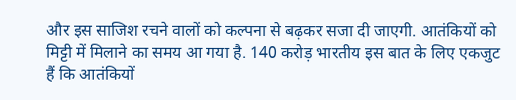और इस साजिश रचने वालों को कल्पना से बढ़कर सजा दी जाएगी. आतंकियों को मिट्टी में मिलाने का समय आ गया है. 140 करोड़ भारतीय इस बात के लिए एकजुट हैं कि आतंकियों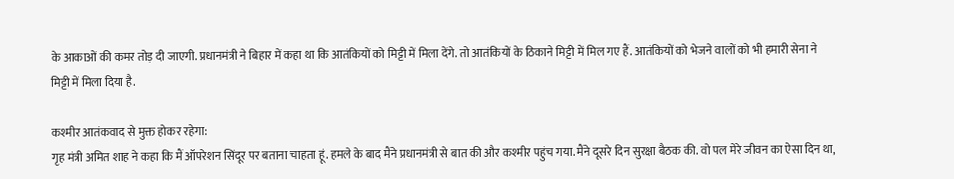के आकाओं की कमर तोड़ दी जाएगी. प्रधानमंत्री ने बिहार में कहा था कि आतंकियों को मिट्टी में मिला देंगे. तो आतंकियों के ठिकाने मिट्टी में मिल गए हैं. आतंकियों को भेजने वालों को भी हमारी सेना ने मिट्टी में मिला दिया है.

कश्मीर आतंकवाद से मुक्त होकर रहेगा:
गृह मंत्री अमित शाह ने कहा कि मैं ऑपरेशन सिंदूर पर बताना चाहता हूं. हमले के बाद मैंने प्रधानमंत्री से बात की और कश्मीर पहुंच गया. मैंने दूसरे दिन सुरक्षा बैठक की. वो पल मेरे जीवन का ऐसा दिन था,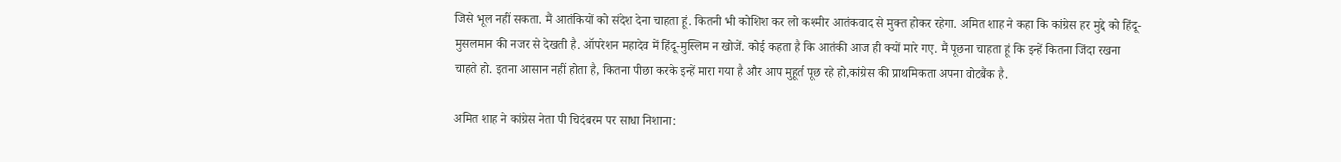जिसे भूल नहीं सकता. मैं आतंकियों को संदेश देना चाहता हूं. कितनी भी कोशिश कर लो कश्मीर आतंकवाद से मुक्त होकर रहेगा. अमित शाह ने कहा कि कांग्रेस हर मुद्दे को हिंदू-मुसलमान की नजर से देखती है. ऑपरेशन महादेव में हिंदू-मुस्लिम न खोजें. कोई कहता है कि आतंकी आज ही क्यों मारे गए. मैं पूछना चाहता हूं कि इन्हें कितना जिंदा रखना चाहते हो. इतना आसान नहीं होता है, कितना पीछा करके इन्हें मारा गया है और आप मुहूर्त पूछ रहे हो,कांग्रेस की प्राथमिकता अपना वोटबैंक है.

अमित शाह ने कांग्रेस नेता पी चिदंबरम पर साधा निशाना: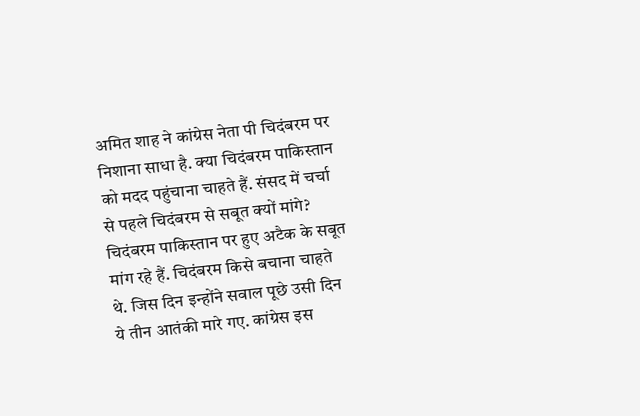अमित शाह ने कांग्रेस नेता पी चिदंबरम पर निशाना साधा है. क्या चिदंबरम पाकिस्तान को मदद पहुंचाना चाहते हैं. संसद में चर्चा से पहले चिदंबरम से सबूत क्यों मांगे? चिदंबरम पाकिस्तान पर हुए अटैक के सबूत मांग रहे हैं. चिदंबरम किसे बचाना चाहते थे. जिस दिन इन्होंने सवाल पूछे उसी दिन ये तीन आतंकी मारे गए. कांग्रेस इस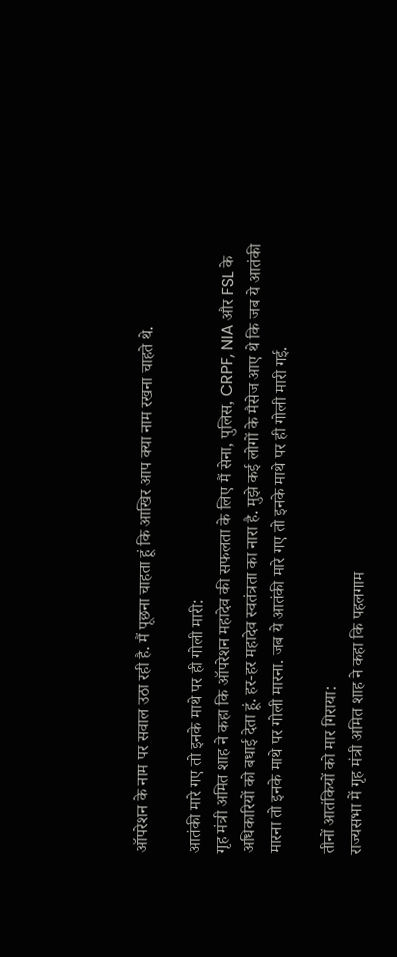ऑपरेशन के नाम पर सवाल उठा रही है. मैं पूछना चाहता हूं कि आखिर आप क्या नाम रखना चाहते थे.

आतंकी मारे गए तो इनके माथे पर ही गोली मारी:
गृह मंत्री अमित शाह ने कहा कि ऑपरेशन महादेव की सफलता के लिए मैं सेना, पुलिस, CRPF, NIA और FSL के अधिकारियों को बधाई देता हूं. हर-हर महादेव स्वतंत्रता का नारा है. मुझे कई लोगों के मैसेज आए थे कि जब ये आतंकी मारना तो इनके माथे पर गोली मारना. जब ये आतंकी मारे गए तो इनके माथे पर ही गोली मारी गई.

तीनों आतंकियों को मार गिराया:
राज्यसभा में गृह मंत्री अमित शाह ने कहा कि पहलगाम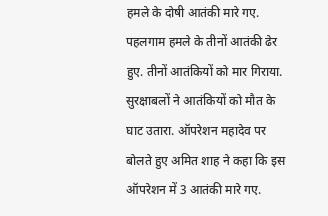हमले के दोषी आतंकी मारे गए. पहलगाम हमले के तीनों आतंकी ढेर हुए. तीनों आतंकियों को मार गिराया. सुरक्षाबलों ने आतंकियों को मौत के घाट उतारा. ऑपरेशन महादेव पर बोलते हुए अमित शाह ने कहा कि इस ऑपरेशन में 3 आतंकी मारे गए.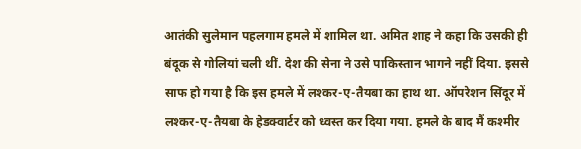आतंकी सुलेमान पहलगाम हमले में शामिल था. अमित शाह ने कहा कि उसकी ही बंदूक से गोलियां चली थीं. देश की सेना ने उसे पाकिस्तान भागने नहीं दिया. इससे साफ हो गया है कि इस हमले में लश्कर-ए-तैयबा का हाथ था. ऑपरेशन सिंदूर में लश्कर-ए-तैयबा के हेडक्वार्टर को ध्वस्त कर दिया गया. हमले के बाद मैं कश्मीर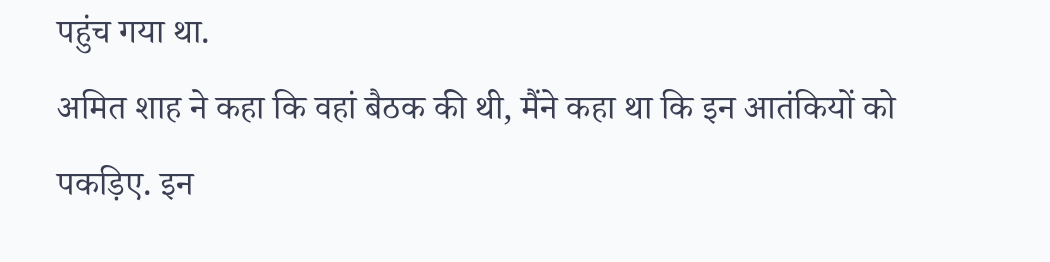पहुंच गया था.
अमित शाह ने कहा कि वहां बैठक की थी, मैंने कहा था कि इन आतंकियों को पकड़िए. इन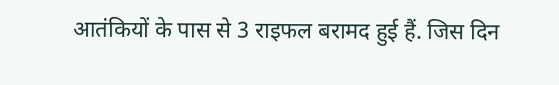आतंकियों के पास से 3 राइफल बरामद हुई हैं. जिस दिन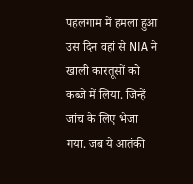पहलगाम में हमला हुआ उस दिन वहां से NIA ने खाली कारतूसों को कब्जे में लिया. जिन्हें जांच के लिए भेजा गया. जब ये आतंकी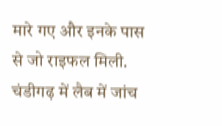मारे गए और इनके पास से जो राइफल मिली. चंडीगढ़ में लैब में जांच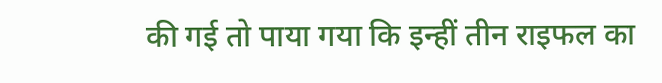की गई तो पाया गया कि इन्हीं तीन राइफल का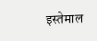इस्तेमाल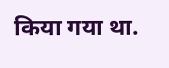किया गया था.